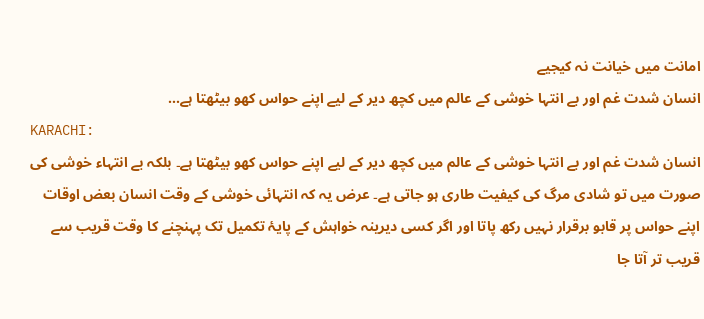امانت میں خیانت نہ کیجیے
انسان شدت غم اور بے انتہا خوشی کے عالم میں کچھ دیر کے لیے اپنے حواس کھو بیٹھتا ہے...
KARACHI:
انسان شدت غم اور بے انتہا خوشی کے عالم میں کچھ دیر کے لیے اپنے حواس کھو بیٹھتا ہے۔ بلکہ بے انتہاء خوشی کی صورت میں تو شادی مرگ کی کیفیت طاری ہو جاتی ہے۔ عرض یہ کہ انتہائی خوشی کے وقت انسان بعض اوقات اپنے حواس پر قابو برقرار نہیں رکھ پاتا اور اگر کسی دیرینہ خواہش کے پایۂ تکمیل تک پہنچنے کا وقت قریب سے قریب تر آتا جا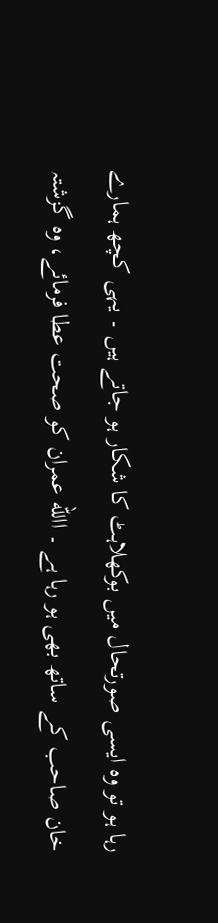رہا ہو تو وہ ایسی صورتحال میں بوکھلاہٹ کا شکار ہو جاتے ہیں ۔ یہی کچھ ہمارے خان صاحب کے ساتھ بھی ہو رہا ہے ۔ االله عمران کو صحت عطا فرمائے، وہ گزشتہ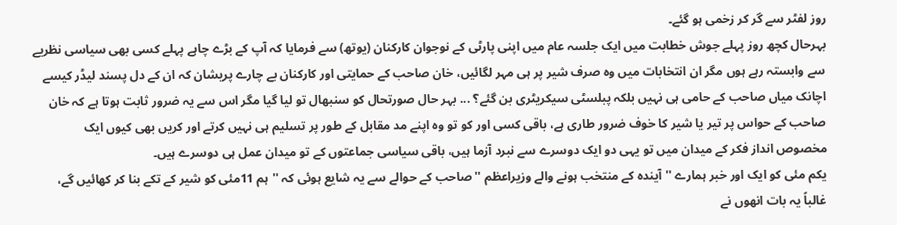روز لفٹر سے گر کر زخمی ہو گئے۔
بہرحال کچھ روز پہلے جوش خطابت میں ایک جلسہ عام میں اپنی پارٹی کے نوجوان کارکنان (یوتھ) سے فرمایا کہ آپ کے بڑے چاہے پہلے کسی بھی سیاسی نظریے سے وابستہ رہے ہوں مگر ان انتخابات میں وہ صرف شیر پر ہی مہر لگائیں، خان صاحب کے حمایتی اور کارکنان بے چارے پریشان کہ ان کے دل پسند لیڈر کیسے اچانک میاں صاحب کے حامی ہی نہیں بلکہ پبلسٹی سیکریٹری بن گئے؟ ... بہر حال صورتحال کو سنبھال تو لیا گیا مگر اس سے یہ ضرور ثابت ہوتا ہے کہ خان صاحب کے حواس پر تیر یا شیر کا خوف ضرور طاری ہے، باقی کسی اور کو تو وہ اپنے مد مقابل کے طور پر تسلیم ہی نہیں کرتے اور کریں بھی کیوں ایک مخصوص انداز فکر کے میدان میں تو یہی دو ایک دوسرے سے نبرد آزما ہیں، باقی سیاسی جماعتوں کے تو میدان عمل ہی دوسرے ہیں۔
یکم مئی کو ایک اور خبر ہمارے ''آیندہ کے منتخب ہونے والے وزیراعظم '' صاحب کے حوالے سے یہ شایع ہوئی کہ ''ہم 11مئی کو شیر کے تکے بنا کر کھائیں گے، غالباً یہ بات انھوں نے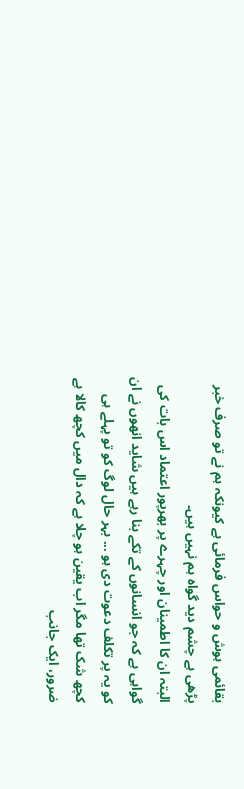بقائمی ہوش و حواس فرمائی ہے کیونکہ ہم نے تو صرف خبر پڑھی ہے چشم دید گواہ ہم نہیں ہیں۔
البتہ ان کا اطمینان اور چہرے پر بھرپور اعتماد اس بات کی گواہی ہے کہ جو انسانوں کے تکے بنا رہے ہیں شاید انھوں نے ان کو یہ پر تکلف دعوت دی ہو ... بہر حال لوگ کو تو پہلے ہی کچھ شک تھا مگر اب یقین ہو چلا ہے کہ دال میں کچھ کالا ہے ضرور، ایک جانب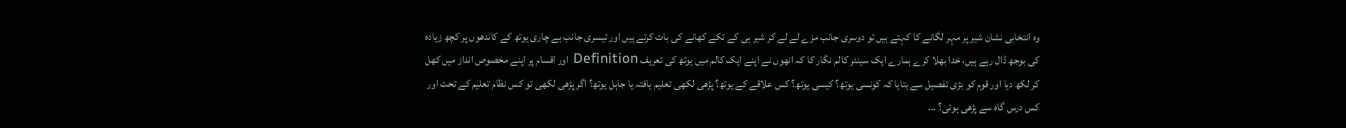وہ انتخابی نشان شیر پر مہر لگانے کا کہتے ہیں تو دوسری جانب مزے لے لے کر شیر ہی کے تکے کھانے کی بات کرتے ہیں اور تیسری جانب بے چاری یوتھ کے کاندھوں پر کچھ زیادہ کی بوجھ ڈال رہے ہیں، خدا بھلا کرے ہمارے ایک سینئر کالم نگار کا کہ انھوں نے اپنے ایک کالم میں یوتھ کی تعریف Definition اور اقسام پر اپنے مخصوص انداز میں کھل کر لکھ دیا اور قوم کو بڑی تفصیل سے بتایا کہ کونسی یوتھ؟ کیسی یوتھ؟ کس علاقے کے یوتھ؟ پڑھی لکھی تعلیم یافتہ یا جاہل یوتھ؟ اگر پڑھی لکھی تو کس نظام تعلیم کے تحت اور کس درس گاہ سے پڑھی ہوئی؟ ...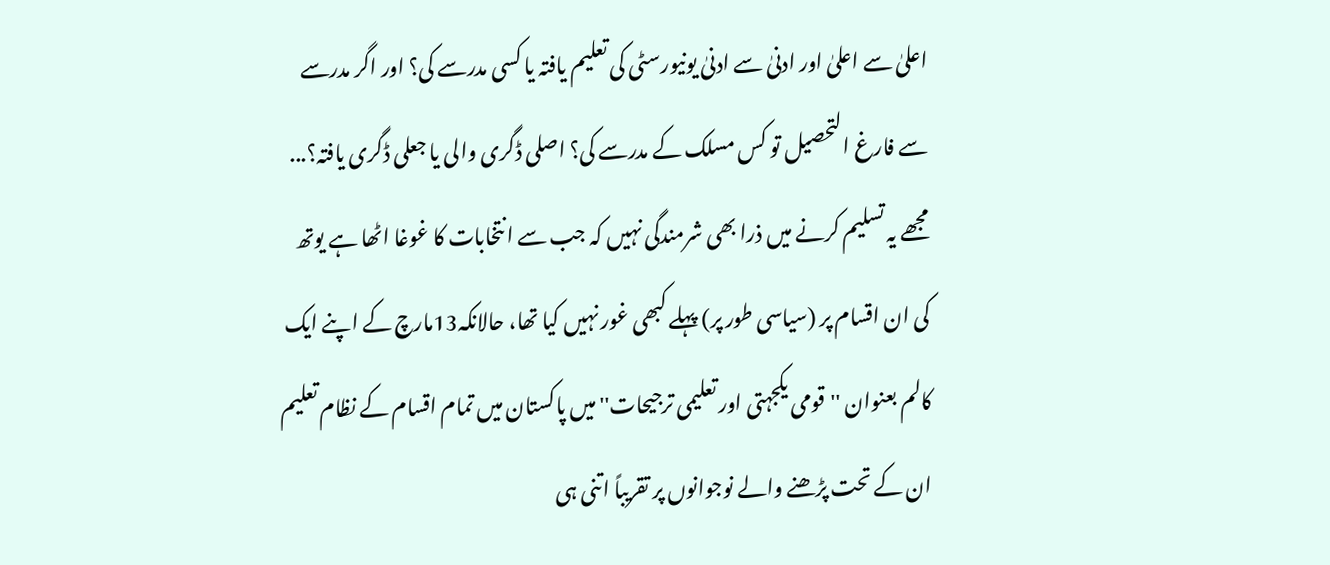اعلیٰ سے اعلیٰ اور ادنیٰ سے ادنیٰ یونیورسٹی کی تعلیم یافتہ یا کسی مدرسے کی؟ اور اگر مدرسے سے فارغ التحصیل تو کس مسلک کے مدرسے کی؟ اصلی ڈگری والی یا جعلی ڈگری یافتہ؟... مجھے یہ تسلیم کرنے میں ذرا بھی شرمندگی نہیں کہ جب سے انتخابات کا غوغا اٹھا ہے یوتھ کی ان اقسام پر (سیاسی طور پر) پہلے کبھی غور نہیں کیا تھا، حالانکہ13مارچ کے اپنے ایک کالم بعنوان ''قومی یکجہتی اور تعلیمی ترجیحات'' میں پاکستان میں تمام اقسام کے نظام تعلیم ان کے تحت پڑھنے والے نوجوانوں پر تقریباً اتنی ہی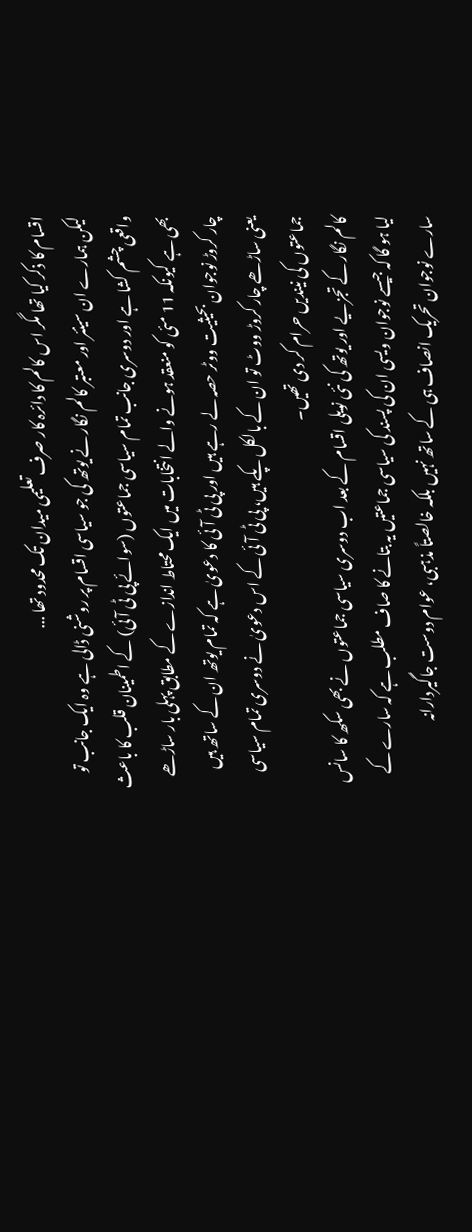اقسام کا ذکر کیا تھا مگر اس کالم کا دائرہ کار صرف تعلیمی میدان تک محدود تھا ...
لیکن ہمارے ان سینئر اور معتبر کالم نگار نے یوتھ کی جو سیاسی اقسام پر روشنی ڈالی ہے وہ ایک جانب تو واقعی چشم کشا ہے اور دوسری جانب تمام سیاسی جماعتوں (سوائے پی ٹی آئی) کے اطمینان قلب کا باعث بھی ہے کیونکہ 11 مئی کو منعقد ہونے والے انتخابات میں ایک محتاط اندازے کے مطابق پہلی بار ساڑھے چار کروڑ نوجوان بحیثیت ووٹر حصہ لے رہے ہیں اور پی ٹی آئی کا دعویٰ ہے کہ تمام یوتھ ان کے ساتھ ہیں یعنی ساڑھے چار کروڑ ووٹ تو ان کے بالکل پکے ہیں، پی ٹی آئی کے اس دعویٰ نے دوسری تمام سیاسی جماعتوں کی نیندیں حرام کر دی تھیں۔
کالم نگار کے تجزیے اور یوتھ کی نئی نویلی اقسام کے بعد اب دوسری سیاسی جماعتوں نے بھی سکھ کا سانس لیا ہو گا کہ جیسے نوجوان ویسی ان کی پسند کی سیاسی جماعتیں یہ بتانے کا صاف مطلب ہے کہ سارے کے سارے نوجوان تحریک انصاف ہی کے ساتھ نہیں بلکہ خالصتاً مذہبی، عوام دوست جاگیردارانہ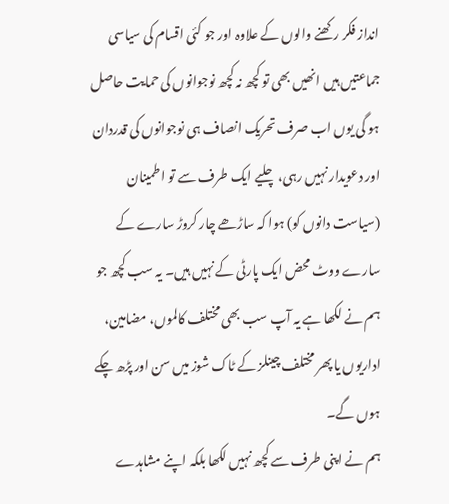انداز فکر رکھنے والوں کے علاوہ اور جو کئی اقسام کی سیاسی جماعتیں ہیں انھیں بھی تو کچھ نہ کچھ نوجوانوں کی حمایت حاصل ہو گی یوں اب صرف تحریک انصاف ہی نوجوانوں کی قدردان اور دعویدار نہیں رہی، چلیے ایک طرف سے تو اطمینان (سیاست دانوں کو) ہوا کہ ساڑھے چار کروڑ سارے کے سارے ووٹ محض ایک پارٹی کے نہیں ہیں۔ یہ سب کچھ جو ہم نے لکھا ہے یہ آپ سب بھی مختلف کالموں، مضامین، اداریوں یا پھر مختلف چینلز کے ٹاک شوز میں سن اور پڑھ چکے ہوں گے۔
ہم نے اپنی طرف سے کچھ نہیں لکھا بلکہ اپنے مشاہدے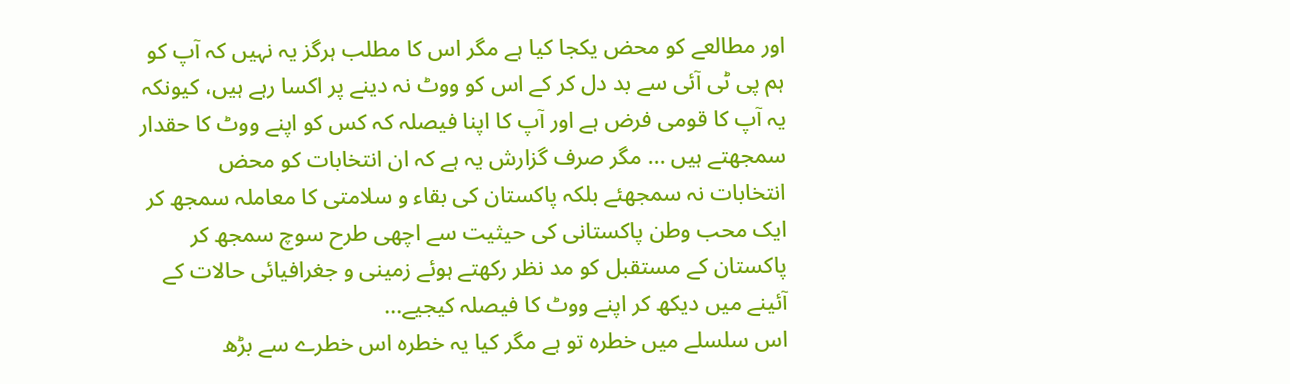اور مطالعے کو محض یکجا کیا ہے مگر اس کا مطلب ہرگز یہ نہیں کہ آپ کو ہم پی ٹی آئی سے بد دل کر کے اس کو ووٹ نہ دینے پر اکسا رہے ہیں، کیونکہ یہ آپ کا قومی فرض ہے اور آپ کا اپنا فیصلہ کہ کس کو اپنے ووٹ کا حقدار سمجھتے ہیں ... مگر صرف گزارش یہ ہے کہ ان انتخابات کو محض انتخابات نہ سمجھئے بلکہ پاکستان کی بقاء و سلامتی کا معاملہ سمجھ کر ایک محب وطن پاکستانی کی حیثیت سے اچھی طرح سوچ سمجھ کر پاکستان کے مستقبل کو مد نظر رکھتے ہوئے زمینی و جغرافیائی حالات کے آئینے میں دیکھ کر اپنے ووٹ کا فیصلہ کیجیے...
اس سلسلے میں خطرہ تو ہے مگر کیا یہ خطرہ اس خطرے سے بڑھ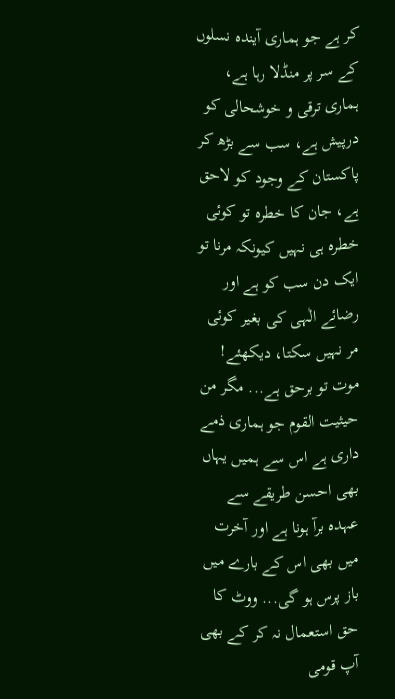کر ہے جو ہماری آیندہ نسلوں کے سر پر منڈلا رہا ہے، ہماری ترقی و خوشحالی کو درپیش ہے، سب سے بڑھ کر پاکستان کے وجود کو لاحق ہے، جان کا خطرہ تو کوئی خطرہ ہی نہیں کیونکہ مرنا تو ایک دن سب کو ہے اور رضائے الٰہی کی بغیر کوئی مر نہیں سکتا، دیکھئے! موت تو برحق ہے... مگر من حیثیت القوم جو ہماری ذمے داری ہے اس سے ہمیں یہاں بھی احسن طریقے سے عہدہ برآ ہونا ہے اور آخرت میں بھی اس کے بارے میں باز پرس ہو گی... ووٹ کا حق استعمال نہ کر کے بھی آپ قومی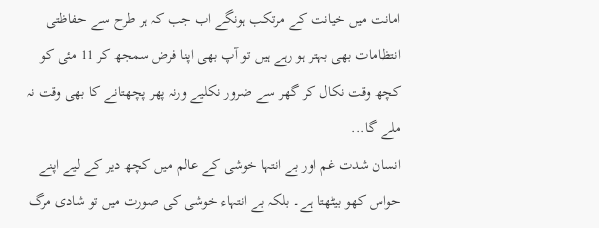امانت میں خیانت کے مرتکب ہونگے اب جب کہ ہر طرح سے حفاظتی انتظامات بھی بہتر ہو رہے ہیں تو آپ بھی اپنا فرض سمجھ کر 11 مئی کو کچھ وقت نکال کر گھر سے ضرور نکلیے ورنہ پھر پچھتانے کا بھی وقت نہ ملے گا...
انسان شدت غم اور بے انتہا خوشی کے عالم میں کچھ دیر کے لیے اپنے حواس کھو بیٹھتا ہے۔ بلکہ بے انتہاء خوشی کی صورت میں تو شادی مرگ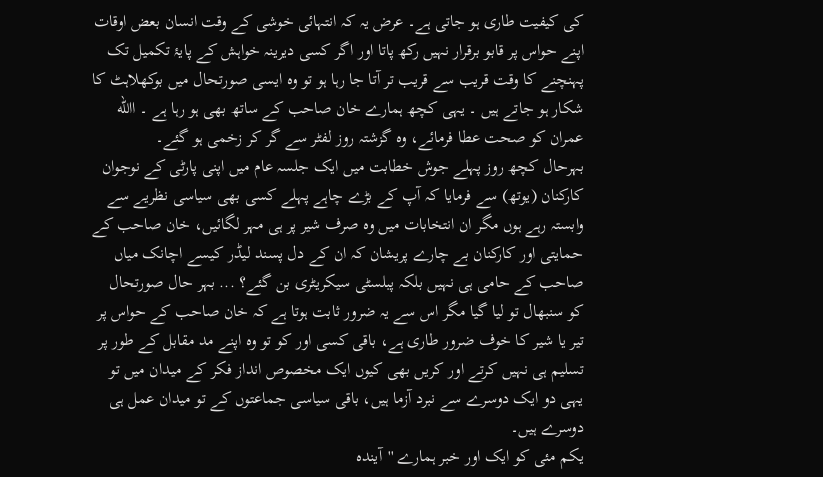کی کیفیت طاری ہو جاتی ہے۔ عرض یہ کہ انتہائی خوشی کے وقت انسان بعض اوقات اپنے حواس پر قابو برقرار نہیں رکھ پاتا اور اگر کسی دیرینہ خواہش کے پایۂ تکمیل تک پہنچنے کا وقت قریب سے قریب تر آتا جا رہا ہو تو وہ ایسی صورتحال میں بوکھلاہٹ کا شکار ہو جاتے ہیں ۔ یہی کچھ ہمارے خان صاحب کے ساتھ بھی ہو رہا ہے ۔ االله عمران کو صحت عطا فرمائے، وہ گزشتہ روز لفٹر سے گر کر زخمی ہو گئے۔
بہرحال کچھ روز پہلے جوش خطابت میں ایک جلسہ عام میں اپنی پارٹی کے نوجوان کارکنان (یوتھ) سے فرمایا کہ آپ کے بڑے چاہے پہلے کسی بھی سیاسی نظریے سے وابستہ رہے ہوں مگر ان انتخابات میں وہ صرف شیر پر ہی مہر لگائیں، خان صاحب کے حمایتی اور کارکنان بے چارے پریشان کہ ان کے دل پسند لیڈر کیسے اچانک میاں صاحب کے حامی ہی نہیں بلکہ پبلسٹی سیکریٹری بن گئے؟ ... بہر حال صورتحال کو سنبھال تو لیا گیا مگر اس سے یہ ضرور ثابت ہوتا ہے کہ خان صاحب کے حواس پر تیر یا شیر کا خوف ضرور طاری ہے، باقی کسی اور کو تو وہ اپنے مد مقابل کے طور پر تسلیم ہی نہیں کرتے اور کریں بھی کیوں ایک مخصوص انداز فکر کے میدان میں تو یہی دو ایک دوسرے سے نبرد آزما ہیں، باقی سیاسی جماعتوں کے تو میدان عمل ہی دوسرے ہیں۔
یکم مئی کو ایک اور خبر ہمارے ''آیندہ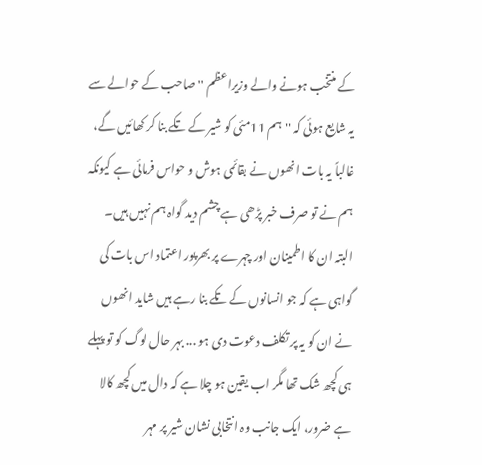کے منتخب ہونے والے وزیراعظم '' صاحب کے حوالے سے یہ شایع ہوئی کہ ''ہم 11مئی کو شیر کے تکے بنا کر کھائیں گے، غالباً یہ بات انھوں نے بقائمی ہوش و حواس فرمائی ہے کیونکہ ہم نے تو صرف خبر پڑھی ہے چشم دید گواہ ہم نہیں ہیں۔
البتہ ان کا اطمینان اور چہرے پر بھرپور اعتماد اس بات کی گواہی ہے کہ جو انسانوں کے تکے بنا رہے ہیں شاید انھوں نے ان کو یہ پر تکلف دعوت دی ہو ... بہر حال لوگ کو تو پہلے ہی کچھ شک تھا مگر اب یقین ہو چلا ہے کہ دال میں کچھ کالا ہے ضرور، ایک جانب وہ انتخابی نشان شیر پر مہر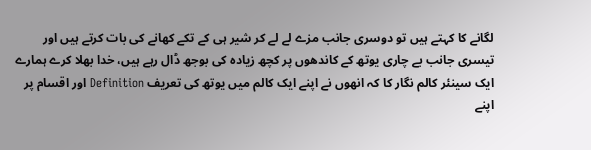لگانے کا کہتے ہیں تو دوسری جانب مزے لے لے کر شیر ہی کے تکے کھانے کی بات کرتے ہیں اور تیسری جانب بے چاری یوتھ کے کاندھوں پر کچھ زیادہ کی بوجھ ڈال رہے ہیں، خدا بھلا کرے ہمارے ایک سینئر کالم نگار کا کہ انھوں نے اپنے ایک کالم میں یوتھ کی تعریف Definition اور اقسام پر اپنے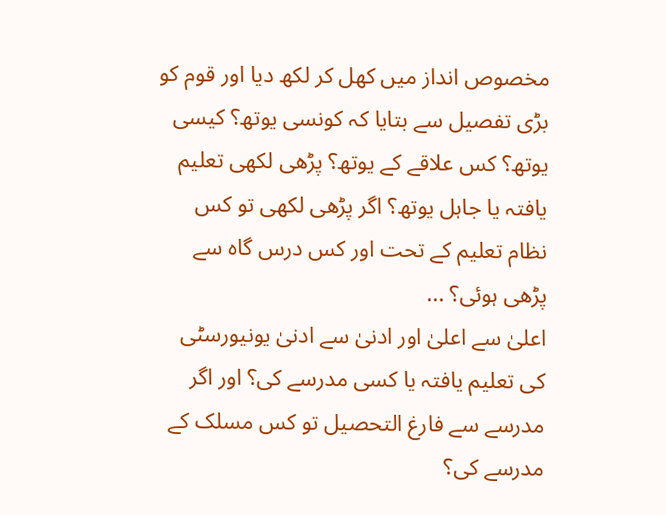مخصوص انداز میں کھل کر لکھ دیا اور قوم کو بڑی تفصیل سے بتایا کہ کونسی یوتھ؟ کیسی یوتھ؟ کس علاقے کے یوتھ؟ پڑھی لکھی تعلیم یافتہ یا جاہل یوتھ؟ اگر پڑھی لکھی تو کس نظام تعلیم کے تحت اور کس درس گاہ سے پڑھی ہوئی؟ ...
اعلیٰ سے اعلیٰ اور ادنیٰ سے ادنیٰ یونیورسٹی کی تعلیم یافتہ یا کسی مدرسے کی؟ اور اگر مدرسے سے فارغ التحصیل تو کس مسلک کے مدرسے کی؟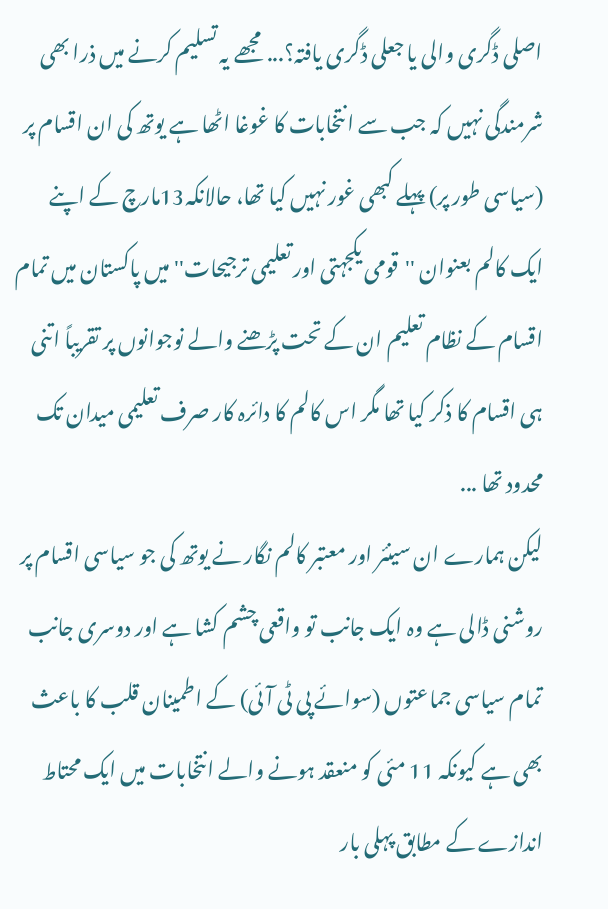اصلی ڈگری والی یا جعلی ڈگری یافتہ؟... مجھے یہ تسلیم کرنے میں ذرا بھی شرمندگی نہیں کہ جب سے انتخابات کا غوغا اٹھا ہے یوتھ کی ان اقسام پر (سیاسی طور پر) پہلے کبھی غور نہیں کیا تھا، حالانکہ13مارچ کے اپنے ایک کالم بعنوان ''قومی یکجہتی اور تعلیمی ترجیحات'' میں پاکستان میں تمام اقسام کے نظام تعلیم ان کے تحت پڑھنے والے نوجوانوں پر تقریباً اتنی ہی اقسام کا ذکر کیا تھا مگر اس کالم کا دائرہ کار صرف تعلیمی میدان تک محدود تھا ...
لیکن ہمارے ان سینئر اور معتبر کالم نگار نے یوتھ کی جو سیاسی اقسام پر روشنی ڈالی ہے وہ ایک جانب تو واقعی چشم کشا ہے اور دوسری جانب تمام سیاسی جماعتوں (سوائے پی ٹی آئی) کے اطمینان قلب کا باعث بھی ہے کیونکہ 11 مئی کو منعقد ہونے والے انتخابات میں ایک محتاط اندازے کے مطابق پہلی بار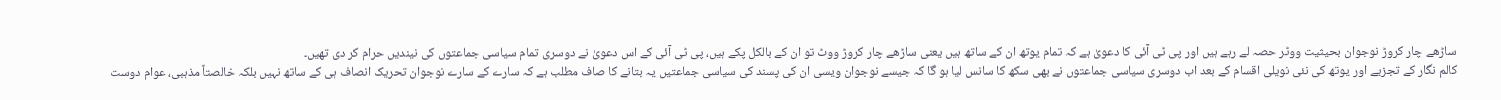ساڑھے چار کروڑ نوجوان بحیثیت ووٹر حصہ لے رہے ہیں اور پی ٹی آئی کا دعویٰ ہے کہ تمام یوتھ ان کے ساتھ ہیں یعنی ساڑھے چار کروڑ ووٹ تو ان کے بالکل پکے ہیں، پی ٹی آئی کے اس دعویٰ نے دوسری تمام سیاسی جماعتوں کی نیندیں حرام کر دی تھیں۔
کالم نگار کے تجزیے اور یوتھ کی نئی نویلی اقسام کے بعد اب دوسری سیاسی جماعتوں نے بھی سکھ کا سانس لیا ہو گا کہ جیسے نوجوان ویسی ان کی پسند کی سیاسی جماعتیں یہ بتانے کا صاف مطلب ہے کہ سارے کے سارے نوجوان تحریک انصاف ہی کے ساتھ نہیں بلکہ خالصتاً مذہبی، عوام دوست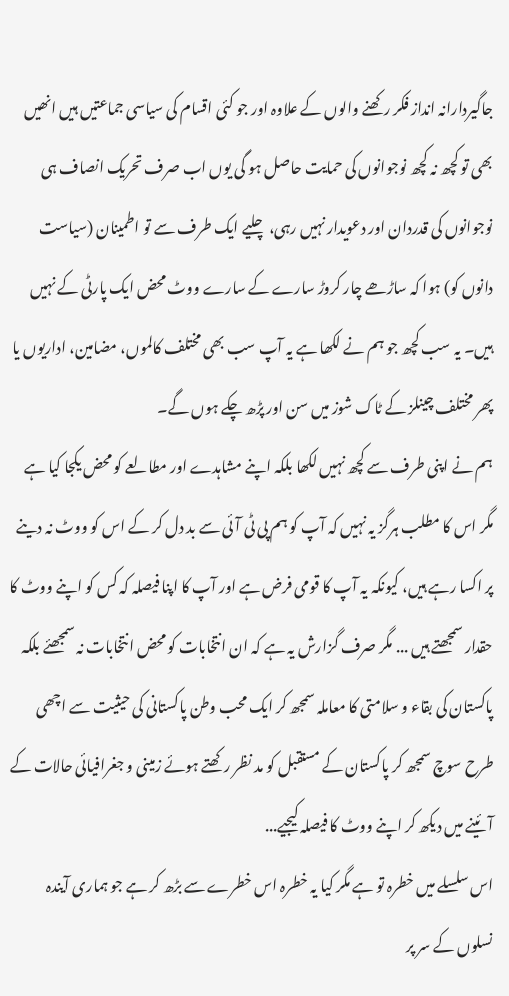جاگیردارانہ انداز فکر رکھنے والوں کے علاوہ اور جو کئی اقسام کی سیاسی جماعتیں ہیں انھیں بھی تو کچھ نہ کچھ نوجوانوں کی حمایت حاصل ہو گی یوں اب صرف تحریک انصاف ہی نوجوانوں کی قدردان اور دعویدار نہیں رہی، چلیے ایک طرف سے تو اطمینان (سیاست دانوں کو) ہوا کہ ساڑھے چار کروڑ سارے کے سارے ووٹ محض ایک پارٹی کے نہیں ہیں۔ یہ سب کچھ جو ہم نے لکھا ہے یہ آپ سب بھی مختلف کالموں، مضامین، اداریوں یا پھر مختلف چینلز کے ٹاک شوز میں سن اور پڑھ چکے ہوں گے۔
ہم نے اپنی طرف سے کچھ نہیں لکھا بلکہ اپنے مشاہدے اور مطالعے کو محض یکجا کیا ہے مگر اس کا مطلب ہرگز یہ نہیں کہ آپ کو ہم پی ٹی آئی سے بد دل کر کے اس کو ووٹ نہ دینے پر اکسا رہے ہیں، کیونکہ یہ آپ کا قومی فرض ہے اور آپ کا اپنا فیصلہ کہ کس کو اپنے ووٹ کا حقدار سمجھتے ہیں ... مگر صرف گزارش یہ ہے کہ ان انتخابات کو محض انتخابات نہ سمجھئے بلکہ پاکستان کی بقاء و سلامتی کا معاملہ سمجھ کر ایک محب وطن پاکستانی کی حیثیت سے اچھی طرح سوچ سمجھ کر پاکستان کے مستقبل کو مد نظر رکھتے ہوئے زمینی و جغرافیائی حالات کے آئینے میں دیکھ کر اپنے ووٹ کا فیصلہ کیجیے...
اس سلسلے میں خطرہ تو ہے مگر کیا یہ خطرہ اس خطرے سے بڑھ کر ہے جو ہماری آیندہ نسلوں کے سر پر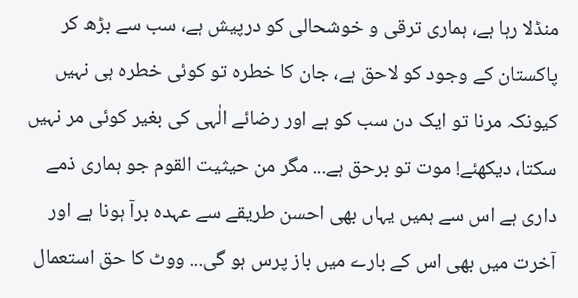منڈلا رہا ہے، ہماری ترقی و خوشحالی کو درپیش ہے، سب سے بڑھ کر پاکستان کے وجود کو لاحق ہے، جان کا خطرہ تو کوئی خطرہ ہی نہیں کیونکہ مرنا تو ایک دن سب کو ہے اور رضائے الٰہی کی بغیر کوئی مر نہیں سکتا، دیکھئے! موت تو برحق ہے... مگر من حیثیت القوم جو ہماری ذمے داری ہے اس سے ہمیں یہاں بھی احسن طریقے سے عہدہ برآ ہونا ہے اور آخرت میں بھی اس کے بارے میں باز پرس ہو گی... ووٹ کا حق استعمال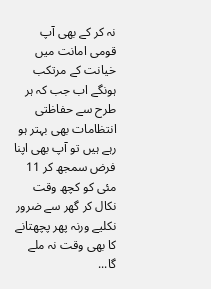نہ کر کے بھی آپ قومی امانت میں خیانت کے مرتکب ہونگے اب جب کہ ہر طرح سے حفاظتی انتظامات بھی بہتر ہو رہے ہیں تو آپ بھی اپنا فرض سمجھ کر 11 مئی کو کچھ وقت نکال کر گھر سے ضرور نکلیے ورنہ پھر پچھتانے کا بھی وقت نہ ملے گا...